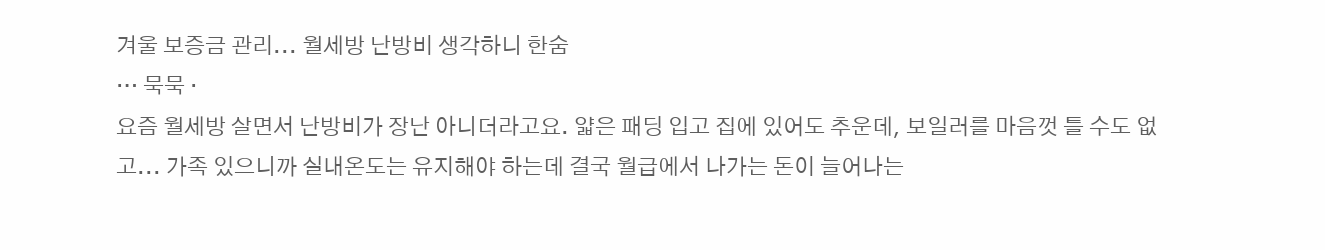겨울 보증금 관리... 월세방 난방비 생각하니 한숨
… 묵묵 ·
요즘 월세방 살면서 난방비가 장난 아니더라고요. 얇은 패딩 입고 집에 있어도 추운데, 보일러를 마음껏 틀 수도 없고... 가족 있으니까 실내온도는 유지해야 하는데 결국 월급에서 나가는 돈이 늘어나는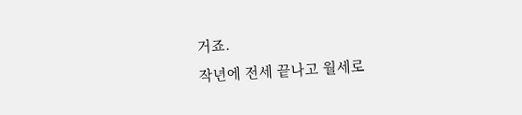거죠.
작년에 전세 끝나고 월세로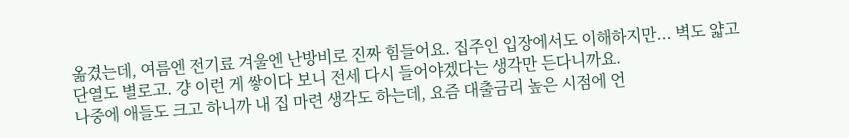옮겼는데, 여름엔 전기료 겨울엔 난방비로 진짜 힘들어요. 집주인 입장에서도 이해하지만... 벽도 얇고 단열도 별로고. 걍 이런 게 쌓이다 보니 전세 다시 들어야겠다는 생각만 든다니까요.
나중에 애들도 크고 하니까 내 집 마련 생각도 하는데, 요즘 대출금리 높은 시점에 언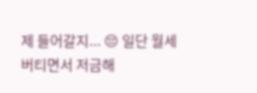제 들어갈지... 😔 일단 월세 버티면서 저금해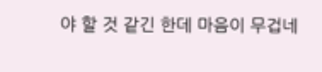야 할 것 같긴 한데 마음이 무겁네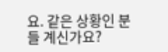요. 같은 상황인 분들 계신가요?